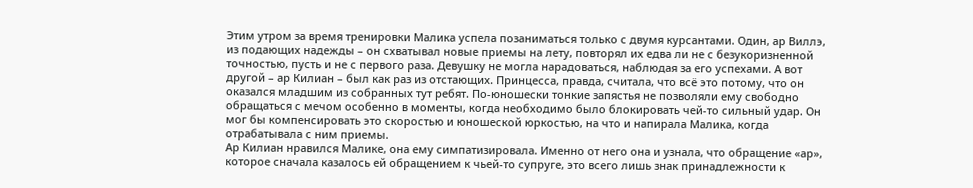Этим утром за время тренировки Малика успела позаниматься только с двумя курсантами. Один, ар Виллэ, из подающих надежды – он схватывал новые приемы на лету, повторял их едва ли не с безукоризненной точностью, пусть и не с первого раза. Девушку не могла нарадоваться, наблюдая за его успехами. А вот другой – ар Килиан – был как раз из отстающих. Принцесса, правда, считала, что всё это потому, что он оказался младшим из собранных тут ребят. По-юношески тонкие запястья не позволяли ему свободно обращаться с мечом особенно в моменты, когда необходимо было блокировать чей-то сильный удар. Он мог бы компенсировать это скоростью и юношеской юркостью, на что и напирала Малика, когда отрабатывала с ним приемы.
Ар Килиан нравился Малике, она ему симпатизировала. Именно от него она и узнала, что обращение «ар», которое сначала казалось ей обращением к чьей-то супруге, это всего лишь знак принадлежности к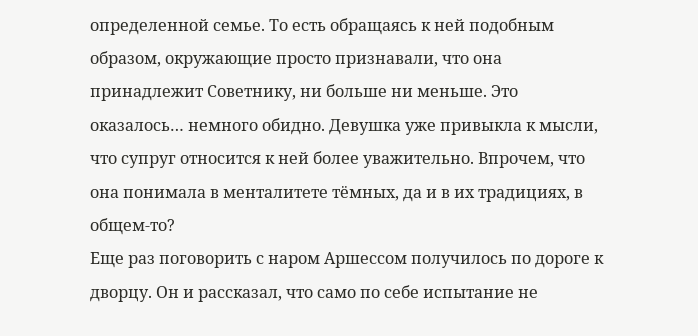определенной семье. То есть обращаясь к ней подобным образом, окружающие просто признавали, что она принадлежит Советнику, ни больше ни меньше. Это оказалось… немного обидно. Девушка уже привыкла к мысли, что супруг относится к ней более уважительно. Впрочем, что она понимала в менталитете тёмных, да и в их традициях, в общем-то?
Еще раз поговорить с наром Аршессом получилось по дороге к дворцу. Он и рассказал, что само по себе испытание не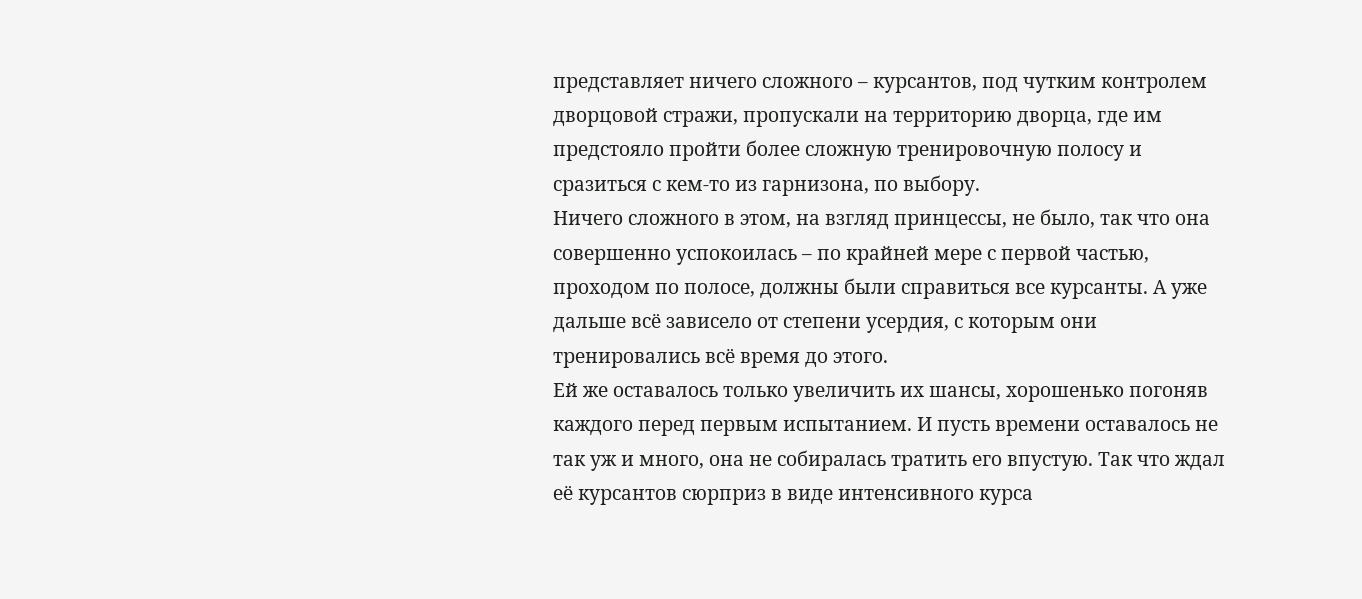представляет ничего сложного – курсантов, под чутким контролем дворцовой стражи, пропускали на территорию дворца, где им предстояло пройти более сложную тренировочную полосу и сразиться с кем-то из гарнизона, по выбору.
Ничего сложного в этом, на взгляд принцессы, не было, так что она совершенно успокоилась – по крайней мере с первой частью, проходом по полосе, должны были справиться все курсанты. А уже дальше всё зависело от степени усердия, с которым они тренировались всё время до этого.
Ей же оставалось только увеличить их шансы, хорошенько погоняв каждого перед первым испытанием. И пусть времени оставалось не так уж и много, она не собиралась тратить его впустую. Так что ждал её курсантов сюрприз в виде интенсивного курса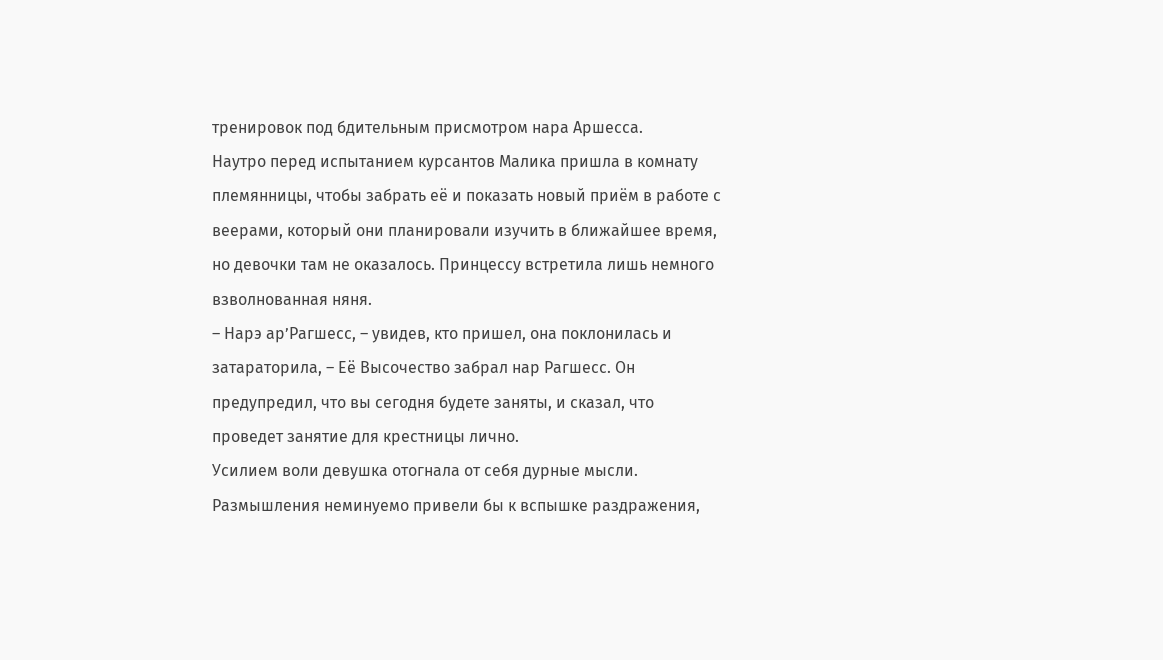тренировок под бдительным присмотром нара Аршесса.
Наутро перед испытанием курсантов Малика пришла в комнату племянницы, чтобы забрать её и показать новый приём в работе с веерами, который они планировали изучить в ближайшее время, но девочки там не оказалось. Принцессу встретила лишь немного взволнованная няня.
– Нарэ ар’Рагшесс, – увидев, кто пришел, она поклонилась и затараторила, – Её Высочество забрал нар Рагшесс. Он предупредил, что вы сегодня будете заняты, и сказал, что проведет занятие для крестницы лично.
Усилием воли девушка отогнала от себя дурные мысли. Размышления неминуемо привели бы к вспышке раздражения,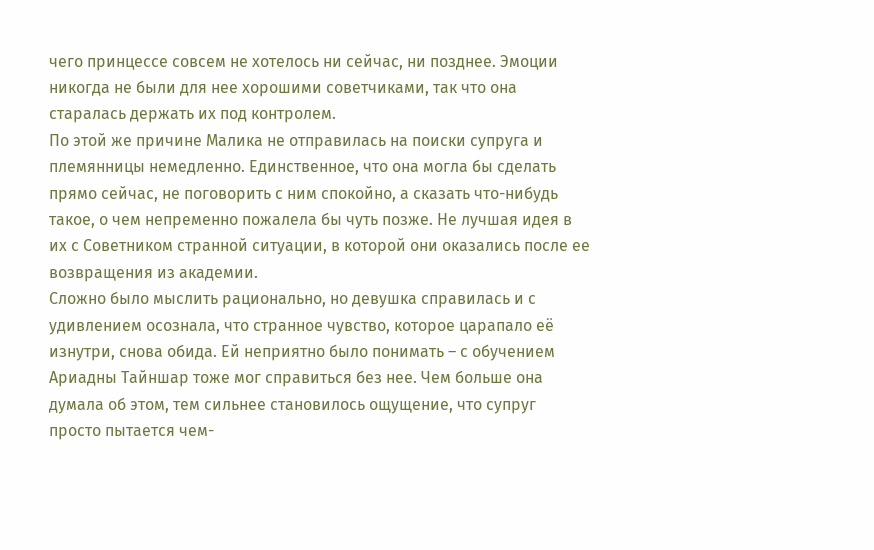чего принцессе совсем не хотелось ни сейчас, ни позднее. Эмоции никогда не были для нее хорошими советчиками, так что она старалась держать их под контролем.
По этой же причине Малика не отправилась на поиски супруга и племянницы немедленно. Единственное, что она могла бы сделать прямо сейчас, не поговорить с ним спокойно, а сказать что-нибудь такое, о чем непременно пожалела бы чуть позже. Не лучшая идея в их с Советником странной ситуации, в которой они оказались после ее возвращения из академии.
Сложно было мыслить рационально, но девушка справилась и с удивлением осознала, что странное чувство, которое царапало её изнутри, снова обида. Ей неприятно было понимать – с обучением Ариадны Тайншар тоже мог справиться без нее. Чем больше она думала об этом, тем сильнее становилось ощущение, что супруг просто пытается чем-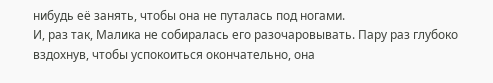нибудь её занять, чтобы она не путалась под ногами.
И, раз так, Малика не собиралась его разочаровывать. Пару раз глубоко вздохнув, чтобы успокоиться окончательно, она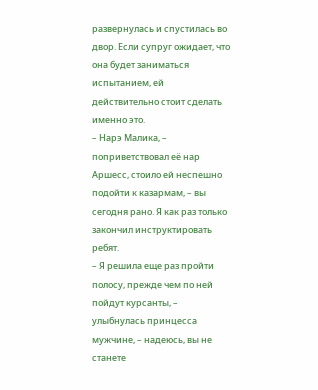развернулась и спустилась во двор. Если супруг ожидает, что она будет заниматься испытанием, ей действительно стоит сделать именно это.
– Нарэ Малика, – поприветствовал её нар Аршесс, стоило ей неспешно подойти к казармам, – вы сегодня рано. Я как раз только закончил инструктировать ребят.
– Я решила еще раз пройти полосу, прежде чем по ней пойдут курсанты, – улыбнулась принцесса мужчине, – надеюсь, вы не станете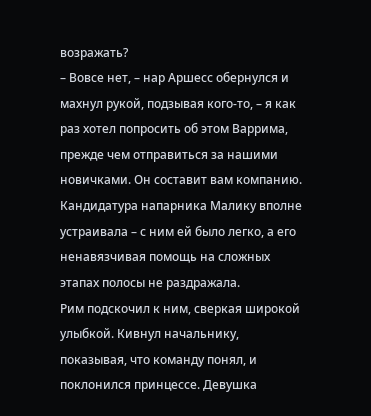возражать?
– Вовсе нет, – нар Аршесс обернулся и махнул рукой, подзывая кого-то, – я как раз хотел попросить об этом Варрима, прежде чем отправиться за нашими новичками. Он составит вам компанию.
Кандидатура напарника Малику вполне устраивала – с ним ей было легко, а его ненавязчивая помощь на сложных этапах полосы не раздражала.
Рим подскочил к ним, сверкая широкой улыбкой. Кивнул начальнику, показывая, что команду понял, и поклонился принцессе. Девушка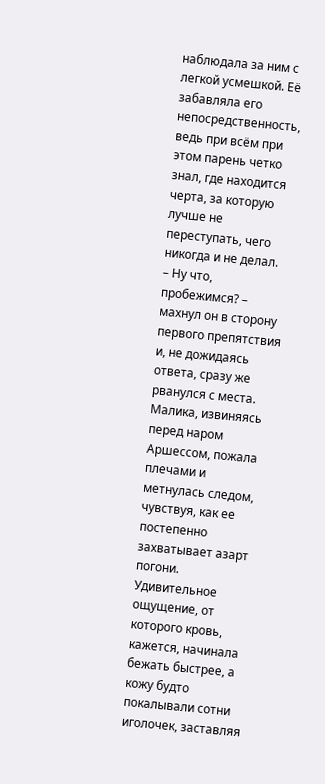наблюдала за ним с легкой усмешкой. Её забавляла его непосредственность, ведь при всём при этом парень четко знал, где находится черта, за которую лучше не переступать, чего никогда и не делал.
– Ну что, пробежимся? – махнул он в сторону первого препятствия и, не дожидаясь ответа, сразу же рванулся с места. Малика, извиняясь перед наром Аршессом, пожала плечами и метнулась следом, чувствуя, как ее постепенно захватывает азарт погони. Удивительное ощущение, от которого кровь, кажется, начинала бежать быстрее, а кожу будто покалывали сотни иголочек, заставляя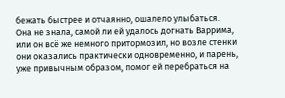бежать быстрее и отчаянно, ошалело улыбаться.
Она не знала, самой ли ей удалось догнать Варрима, или он всё же немного притормозил, но возле стенки они оказались практически одновременно, и парень, уже привычным образом, помог ей перебраться на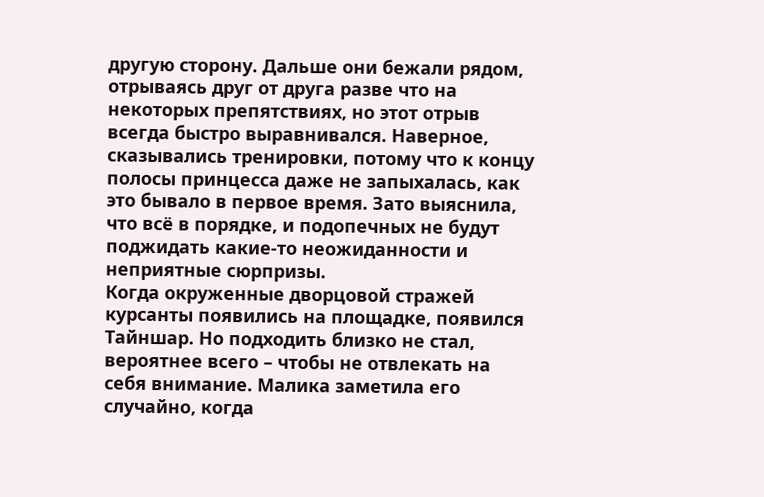другую сторону. Дальше они бежали рядом, отрываясь друг от друга разве что на некоторых препятствиях, но этот отрыв всегда быстро выравнивался. Наверное, сказывались тренировки, потому что к концу полосы принцесса даже не запыхалась, как это бывало в первое время. Зато выяснила, что всё в порядке, и подопечных не будут поджидать какие-то неожиданности и неприятные сюрпризы.
Когда окруженные дворцовой стражей курсанты появились на площадке, появился Тайншар. Но подходить близко не стал, вероятнее всего – чтобы не отвлекать на себя внимание. Малика заметила его случайно, когда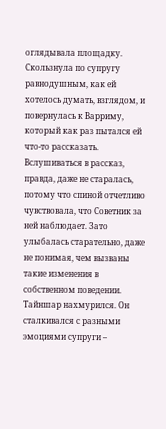оглядывала площадку. Скользнула по супругу равнодушным, как ей хотелось думать, взглядом, и повернулась к Варриму, который как раз пытался ей что-то рассказать. Вслушиваться в рассказ, правда, даже не старалась, потому что спиной отчетливо чувствовала, что Советник за ней наблюдает. Зато улыбалась старательно, даже не понимая, чем вызваны такие изменения в собственном поведении.
Тайншар нахмурился. Он сталкивался с разными эмоциями супруги –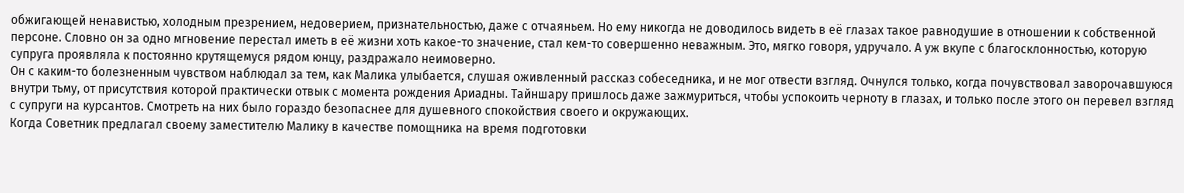обжигающей ненавистью, холодным презрением, недоверием, признательностью, даже с отчаяньем. Но ему никогда не доводилось видеть в её глазах такое равнодушие в отношении к собственной персоне. Словно он за одно мгновение перестал иметь в её жизни хоть какое-то значение, стал кем-то совершенно неважным. Это, мягко говоря, удручало. А уж вкупе с благосклонностью, которую супруга проявляла к постоянно крутящемуся рядом юнцу, раздражало неимоверно.
Он с каким-то болезненным чувством наблюдал за тем, как Малика улыбается, слушая оживленный рассказ собеседника, и не мог отвести взгляд. Очнулся только, когда почувствовал заворочавшуюся внутри тьму, от присутствия которой практически отвык с момента рождения Ариадны. Тайншару пришлось даже зажмуриться, чтобы успокоить черноту в глазах, и только после этого он перевел взгляд с супруги на курсантов. Смотреть на них было гораздо безопаснее для душевного спокойствия своего и окружающих.
Когда Советник предлагал своему заместителю Малику в качестве помощника на время подготовки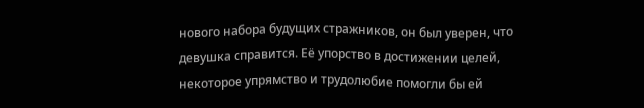нового набора будущих стражников, он был уверен, что девушка справится. Её упорство в достижении целей, некоторое упрямство и трудолюбие помогли бы ей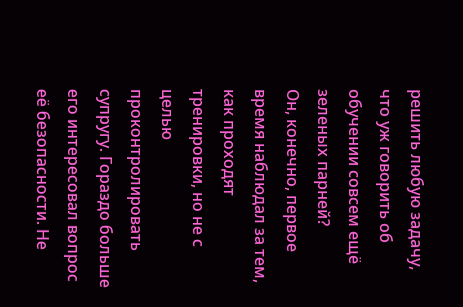решить любую задачу, что уж говорить об обучении совсем ещё зеленых парней?
Он, конечно, первое время наблюдал за тем, как проходят тренировки, но не с целью проконтролировать супругу. Гораздо больше его интересовал вопрос её безопасности. Не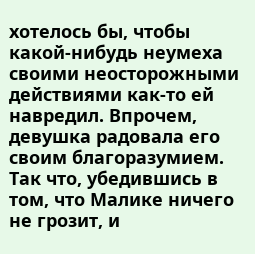хотелось бы, чтобы какой-нибудь неумеха своими неосторожными действиями как-то ей навредил. Впрочем, девушка радовала его своим благоразумием. Так что, убедившись в том, что Малике ничего не грозит, и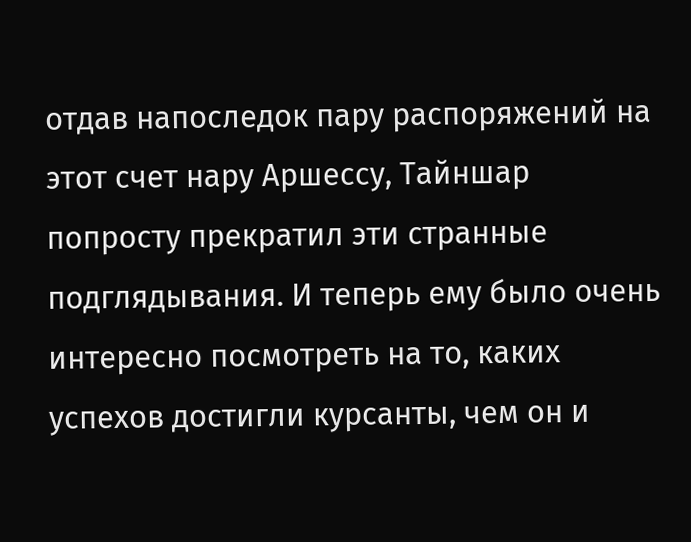отдав напоследок пару распоряжений на этот счет нару Аршессу, Тайншар попросту прекратил эти странные подглядывания. И теперь ему было очень интересно посмотреть на то, каких успехов достигли курсанты, чем он и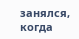занялся, когда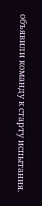объявили команду к старту испытания.